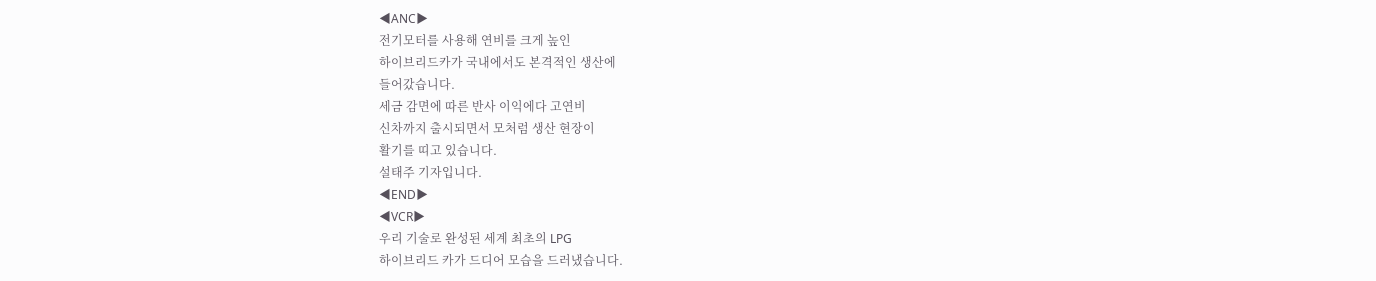◀ANC▶
전기모터를 사용해 연비를 크게 높인
하이브리드카가 국내에서도 본격적인 생산에
들어갔습니다.
세금 감면에 따른 반사 이익에다 고연비
신차까지 출시되면서 모처럼 생산 현장이
활기를 띠고 있습니다.
설태주 기자입니다.
◀END▶
◀VCR▶
우리 기술로 완성된 세계 최초의 LPG
하이브리드 카가 드디어 모습을 드러냈습니다.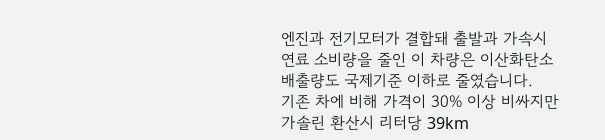엔진과 전기모터가 결합돼 출발과 가속시
연료 소비량을 줄인 이 차량은 이산화탄소
배출량도 국제기준 이하로 줄였습니다.
기존 차에 비해 가격이 30% 이상 비싸지만
가솔린 환산시 리터당 39km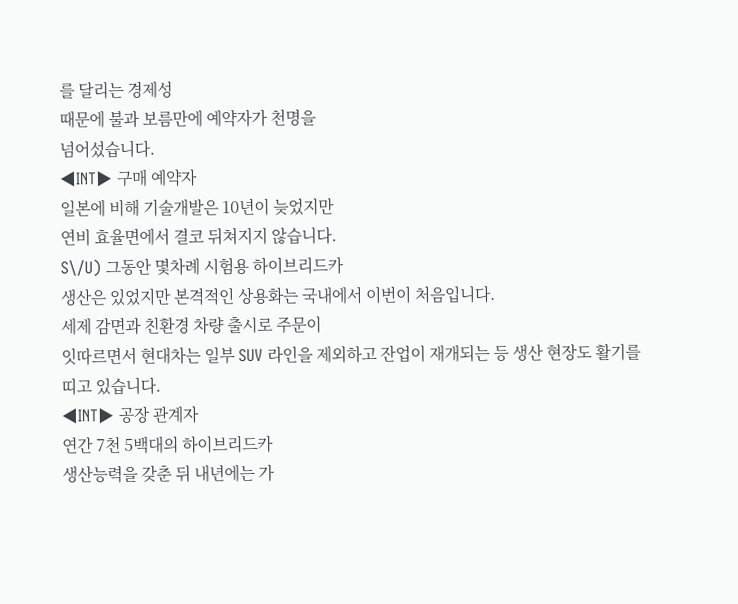를 달리는 경제성
때문에 불과 보름만에 예약자가 천명을
넘어섰습니다.
◀INT▶ 구매 예약자
일본에 비해 기술개발은 10년이 늦었지만
연비 효율면에서 결코 뒤쳐지지 않습니다.
S\/U) 그동안 몇차례 시험용 하이브리드카
생산은 있었지만 본격적인 상용화는 국내에서 이번이 처음입니다.
세제 감면과 친환경 차량 출시로 주문이
잇따르면서 현대차는 일부 SUV 라인을 제외하고 잔업이 재개되는 등 생산 현장도 활기를
띠고 있습니다.
◀INT▶ 공장 관계자
연간 7천 5백대의 하이브리드카
생산능력을 갖춘 뒤 내년에는 가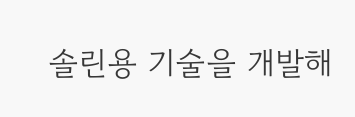솔린용 기술을 개발해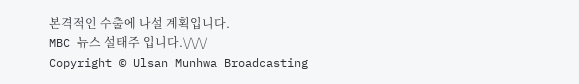본격적인 수출에 나설 계획입니다.
MBC 뉴스 설태주 입니다.\/\/\/
Copyright © Ulsan Munhwa Broadcasting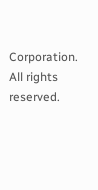Corporation. All rights reserved.